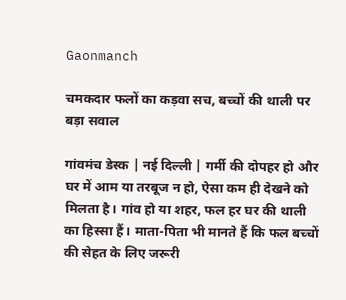Gaonmanch

चमकदार फलों का कड़वा सच, बच्चों की थाली पर बड़ा सवाल

गांवमंच डेस्क | नई दिल्ली | गर्मी की दोपहर हो और घर में आम या तरबूज न हो, ऐसा कम ही देखने को मिलता है। गांव हो या शहर, फल हर घर की थाली का हिस्सा हैं। माता-पिता भी मानते हैं कि फल बच्चों की सेहत के लिए जरूरी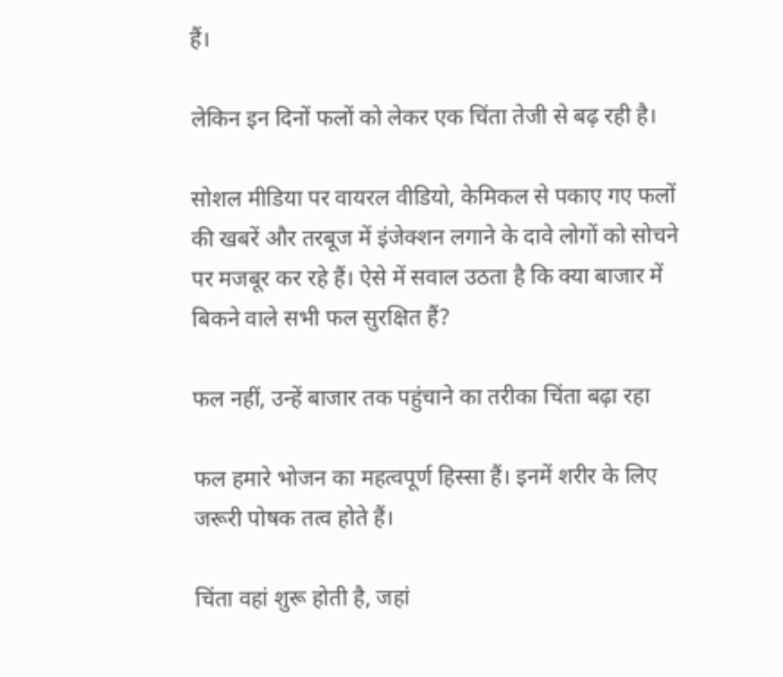हैं।

लेकिन इन दिनों फलों को लेकर एक चिंता तेजी से बढ़ रही है।

सोशल मीडिया पर वायरल वीडियो, केमिकल से पकाए गए फलों की खबरें और तरबूज में इंजेक्शन लगाने के दावे लोगों को सोचने पर मजबूर कर रहे हैं। ऐसे में सवाल उठता है कि क्या बाजार में बिकने वाले सभी फल सुरक्षित हैं?

फल नहीं, उन्हें बाजार तक पहुंचाने का तरीका चिंता बढ़ा रहा

फल हमारे भोजन का महत्वपूर्ण हिस्सा हैं। इनमें शरीर के लिए जरूरी पोषक तत्व होते हैं।

चिंता वहां शुरू होती है, जहां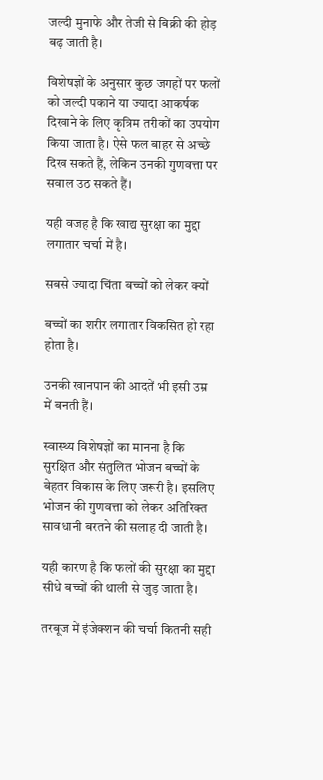जल्दी मुनाफे और तेजी से बिक्री की होड़ बढ़ जाती है।

विशेषज्ञों के अनुसार कुछ जगहों पर फलों को जल्दी पकाने या ज्यादा आकर्षक दिखाने के लिए कृत्रिम तरीकों का उपयोग किया जाता है। ऐसे फल बाहर से अच्छे दिख सकते हैं, लेकिन उनकी गुणवत्ता पर सवाल उठ सकते हैं।

यही वजह है कि खाद्य सुरक्षा का मुद्दा लगातार चर्चा में है।

सबसे ज्यादा चिंता बच्चों को लेकर क्यों

बच्चों का शरीर लगातार विकसित हो रहा होता है।

उनकी खानपान की आदतें भी इसी उम्र में बनती हैं।

स्वास्थ्य विशेषज्ञों का मानना है कि सुरक्षित और संतुलित भोजन बच्चों के बेहतर विकास के लिए जरूरी है। इसलिए भोजन की गुणवत्ता को लेकर अतिरिक्त सावधानी बरतने की सलाह दी जाती है।

यही कारण है कि फलों की सुरक्षा का मुद्दा सीधे बच्चों की थाली से जुड़ जाता है।

तरबूज में इंजेक्शन की चर्चा कितनी सही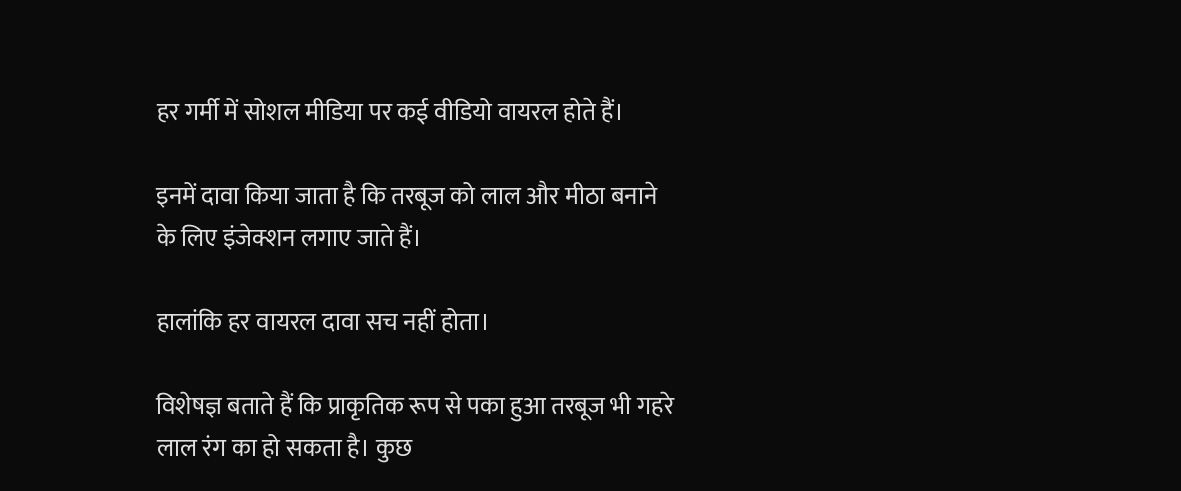हर गर्मी में सोशल मीडिया पर कई वीडियो वायरल होते हैं।

इनमें दावा किया जाता है कि तरबूज को लाल और मीठा बनाने के लिए इंजेक्शन लगाए जाते हैं।

हालांकि हर वायरल दावा सच नहीं होता।

विशेषज्ञ बताते हैं कि प्राकृतिक रूप से पका हुआ तरबूज भी गहरे लाल रंग का हो सकता है। कुछ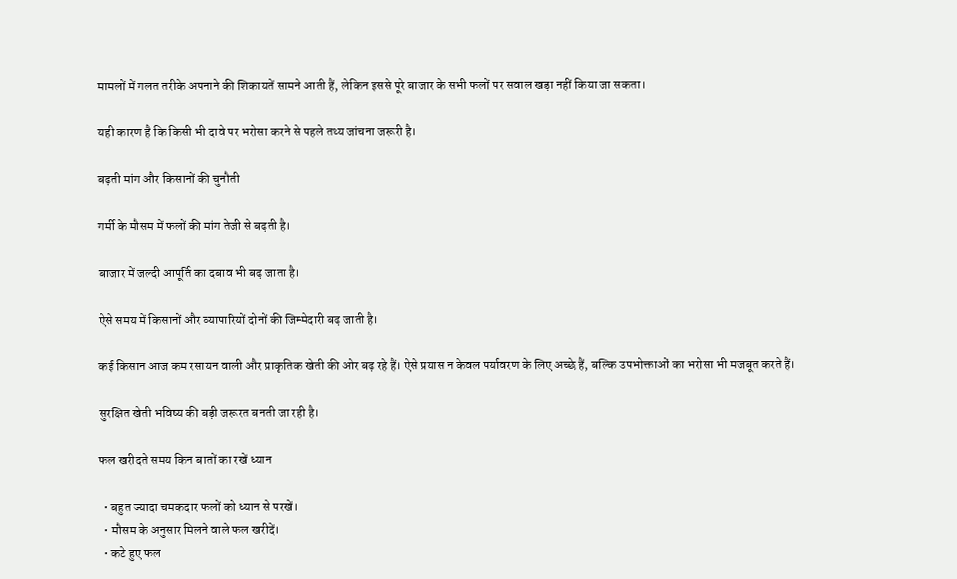मामलों में गलत तरीके अपनाने की शिकायतें सामने आती हैं, लेकिन इससे पूरे बाजार के सभी फलों पर सवाल खड़ा नहीं किया जा सकता।

यही कारण है कि किसी भी दावे पर भरोसा करने से पहले तथ्य जांचना जरूरी है।

बढ़ती मांग और किसानों की चुनौती

गर्मी के मौसम में फलों की मांग तेजी से बढ़ती है।

बाजार में जल्दी आपूर्ति का दबाव भी बढ़ जाता है।

ऐसे समय में किसानों और व्यापारियों दोनों की जिम्मेदारी बढ़ जाती है।

कई किसान आज कम रसायन वाली और प्राकृतिक खेती की ओर बढ़ रहे हैं। ऐसे प्रयास न केवल पर्यावरण के लिए अच्छे हैं, बल्कि उपभोक्ताओं का भरोसा भी मजबूत करते हैं।

सुरक्षित खेती भविष्य की बड़ी जरूरत बनती जा रही है।

फल खरीदते समय किन बातों का रखें ध्यान

  • बहुत ज्यादा चमकदार फलों को ध्यान से परखें।
  • मौसम के अनुसार मिलने वाले फल खरीदें।
  • कटे हुए फल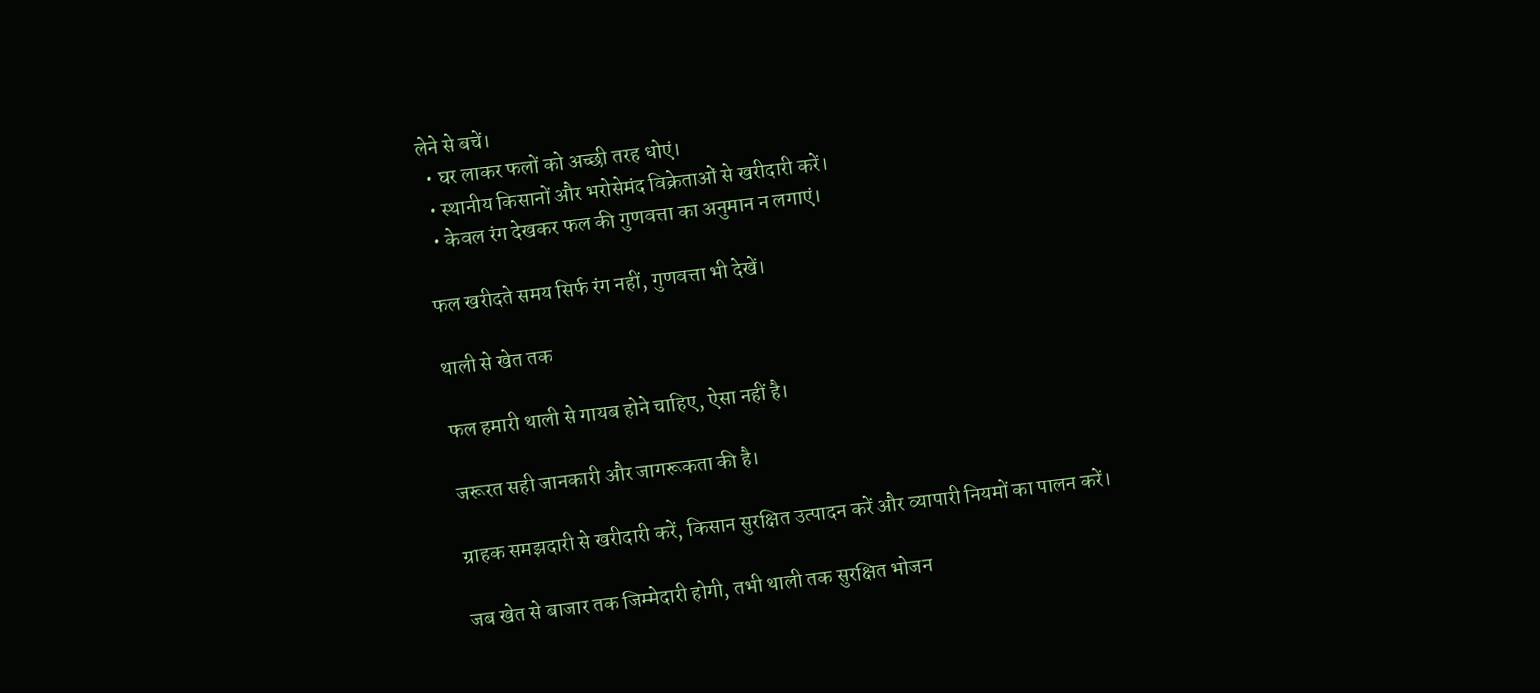लेने से बचें।
  • घर लाकर फलों को अच्छी तरह धोएं।
  • स्थानीय किसानों और भरोसेमंद विक्रेताओं से खरीदारी करें।
  • केवल रंग देखकर फल की गुणवत्ता का अनुमान न लगाएं।

फल खरीदते समय सिर्फ रंग नहीं, गुणवत्ता भी देखें।

थाली से खेत तक

फल हमारी थाली से गायब होने चाहिए, ऐसा नहीं है।

जरूरत सही जानकारी और जागरूकता की है।

ग्राहक समझदारी से खरीदारी करें, किसान सुरक्षित उत्पादन करें और व्यापारी नियमों का पालन करें।

जब खेत से बाजार तक जिम्मेदारी होगी, तभी थाली तक सुरक्षित भोजन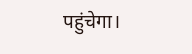पहुंचेगा।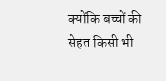क्योंकि बच्चों की सेहत किसी भी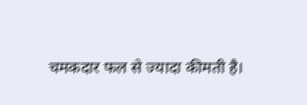चमकदार फल से ज्यादा कीमती है।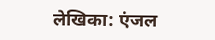लेखिका: एंजल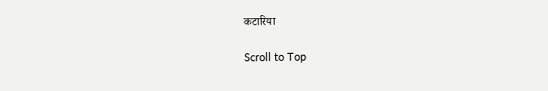कटारिया

Scroll to Top